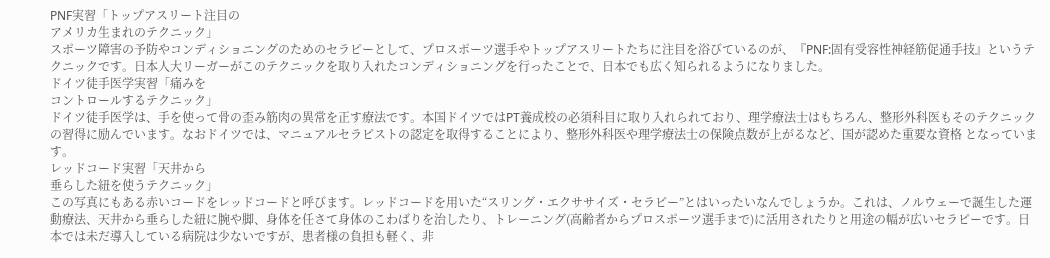PNF実習「トップアスリート注目の
アメリカ生まれのテクニック」
スポーツ障害の予防やコンディショニングのためのセラピーとして、プロスポーツ選手やトップアスリートたちに注目を浴びているのが、『PNF:固有受容性神経筋促通手技』というテクニックです。日本人大リーガーがこのテクニックを取り入れたコンディショニングを行ったことで、日本でも広く知られるようになりました。
ドイツ徒手医学実習「痛みを
コントロールするテクニック」
ドイツ徒手医学は、手を使って骨の歪み筋肉の異常を正す療法です。本国ドイツではPT養成校の必須科目に取り入れられており、理学療法士はもちろん、整形外科医もそのテクニックの習得に励んでいます。なおドイツでは、マニュアルセラピストの認定を取得することにより、整形外科医や理学療法士の保険点数が上がるなど、国が認めた重要な資格 となっています。
レッドコード実習「天井から
垂らした紐を使うテクニック」
この写真にもある赤いコードをレッドコードと呼びます。レッドコードを用いた“スリング・エクササイズ・セラピー”とはいったいなんでしょうか。これは、ノルウェーで誕生した運動療法、天井から垂らした紐に腕や脚、身体を任さて身体のこわばりを治したり、トレーニング(高齢者からプロスポーツ選手まで)に活用されたりと用途の幅が広いセラピーです。日本では未だ導入している病院は少ないですが、患者様の負担も軽く、非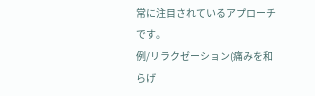常に注目されているアプローチです。
例/リラクゼーション(痛みを和らげ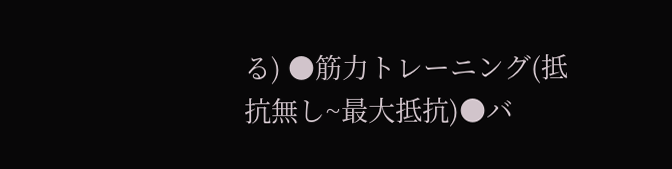る) ●筋力トレーニング(抵抗無し~最大抵抗)●バ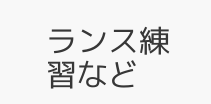ランス練習など